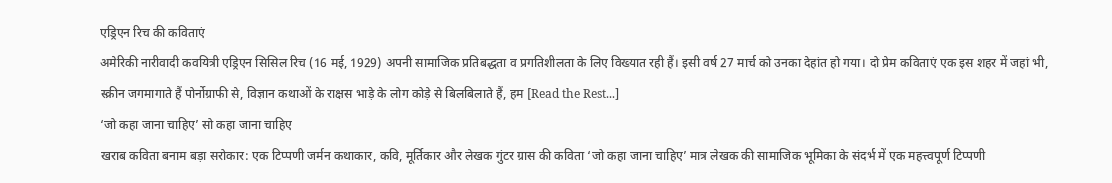एड्रिएन रिच की कविताएं
अमेरिकी नारीवादी कवयित्री एड्रिएन सिसिल रिच (16 मई, 1929) अपनी सामाजिक प्रतिबद्धता व प्रगतिशीलता के लिए विख्यात रही हैं। इसी वर्ष 27 मार्च को उनका देहांत हो गया। दो प्रेम कविताएं एक इस शहर में जहां भी, स्क्रीन जगमागाते हैं पोर्नोग्राफी से, विज्ञान कथाओं के राक्षस भाड़े के लोग कोड़े से बिलबिलाते हैं, हम [Read the Rest...]
‘जो कहा जाना चाहिए’ सो कहा जाना चाहिए
खराब कविता बनाम बड़ा सरोकार: एक टिप्पणी जर्मन कथाकार, कवि, मूर्तिकार और लेखक गुंटर ग्रास की कविता ‘जो कहा जाना चाहिए’ मात्र लेखक की सामाजिक भूमिका के संदर्भ में एक महत्त्वपूर्ण टिप्पणी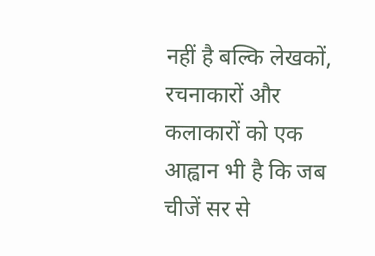नहीं है बल्कि लेखकों, रचनाकारों और कलाकारों को एक आह्वान भी है कि जब चीजें सर से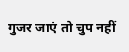गुजर जाएं तो चुप नहीं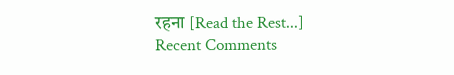रहना [Read the Rest...]
Recent Comments